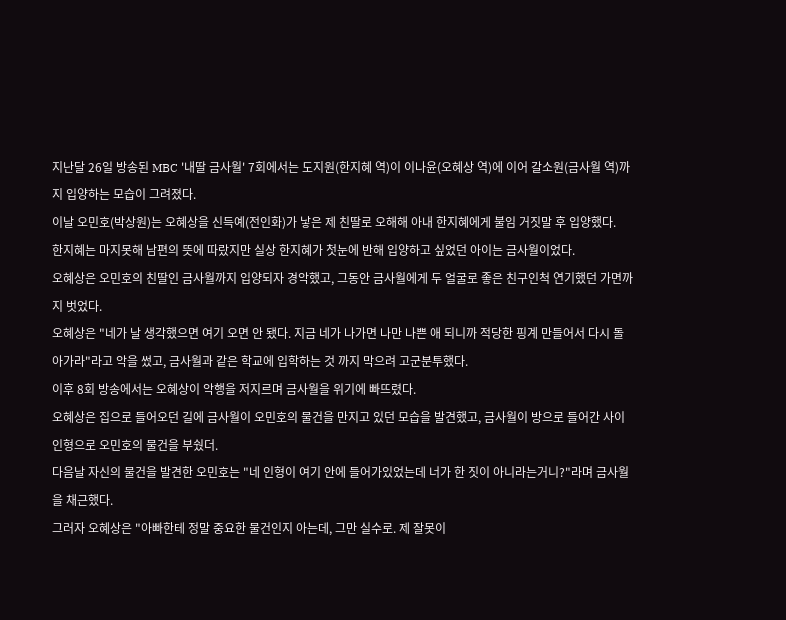지난달 26일 방송된 MBC '내딸 금사월' 7회에서는 도지원(한지혜 역)이 이나윤(오혜상 역)에 이어 갈소원(금사월 역)까지 입양하는 모습이 그려졌다.
이날 오민호(박상원)는 오혜상을 신득예(전인화)가 낳은 제 친딸로 오해해 아내 한지혜에게 불임 거짓말 후 입양했다.
한지혜는 마지못해 남편의 뜻에 따랐지만 실상 한지혜가 첫눈에 반해 입양하고 싶었던 아이는 금사월이었다.
오혜상은 오민호의 친딸인 금사월까지 입양되자 경악했고, 그동안 금사월에게 두 얼굴로 좋은 친구인척 연기했던 가면까지 벗었다.
오혜상은 "네가 날 생각했으면 여기 오면 안 됐다. 지금 네가 나가면 나만 나쁜 애 되니까 적당한 핑계 만들어서 다시 돌아가라"라고 악을 썼고, 금사월과 같은 학교에 입학하는 것 까지 막으려 고군분투했다.
이후 8회 방송에서는 오혜상이 악행을 저지르며 금사월을 위기에 빠뜨렸다.
오혜상은 집으로 들어오던 길에 금사월이 오민호의 물건을 만지고 있던 모습을 발견했고, 금사월이 방으로 들어간 사이 인형으로 오민호의 물건을 부쉈더.
다음날 자신의 물건을 발견한 오민호는 "네 인형이 여기 안에 들어가있었는데 너가 한 짓이 아니라는거니?"라며 금사월을 채근했다.
그러자 오혜상은 "아빠한테 정말 중요한 물건인지 아는데, 그만 실수로. 제 잘못이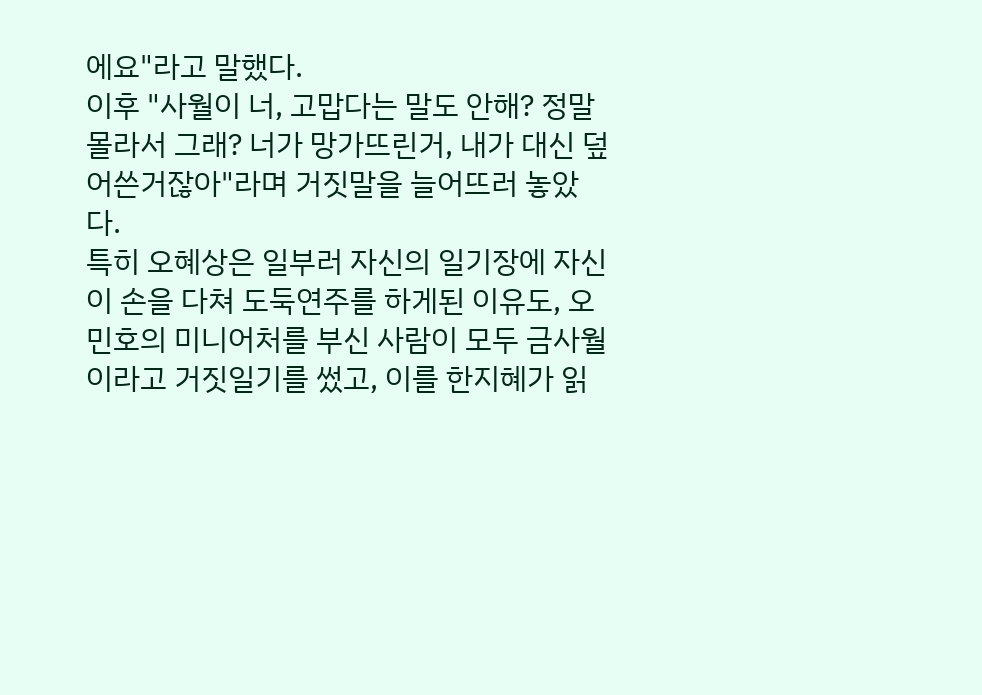에요"라고 말했다.
이후 "사월이 너, 고맙다는 말도 안해? 정말 몰라서 그래? 너가 망가뜨린거, 내가 대신 덮어쓴거잖아"라며 거짓말을 늘어뜨러 놓았다.
특히 오혜상은 일부러 자신의 일기장에 자신이 손을 다쳐 도둑연주를 하게된 이유도, 오민호의 미니어처를 부신 사람이 모두 금사월이라고 거짓일기를 썼고, 이를 한지혜가 읽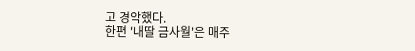고 경악했다.
한편 '내딸 금사월'은 매주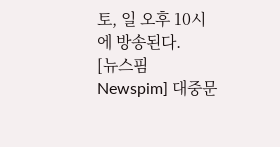토, 일 오후 10시에 방송된다.
[뉴스핌 Newspim] 대중문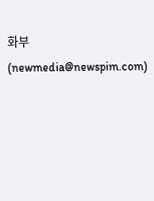화부(newmedia@newspim.com)